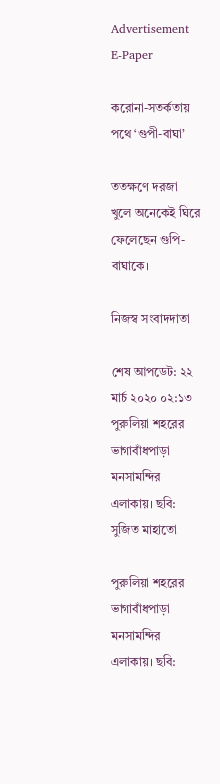Advertisement
E-Paper

করোনা-সতর্কতায় পথে ‘গুপী-বাঘা’

ততক্ষণে দরজা খুলে অনেকেই ঘিরে ফেলেছেন গুপি-বাঘাকে।

নিজস্ব সংবাদদাতা

শেষ আপডেট: ২২ মার্চ ২০২০ ০২:১৩
পুরুলিয়া শহরের ভাগাবাঁধপাড়া মনসামন্দির এলাকায়। ছবি: সুজিত মাহাতো

পুরুলিয়া শহরের ভাগাবাঁধপাড়া মনসামন্দির এলাকায়। ছবি: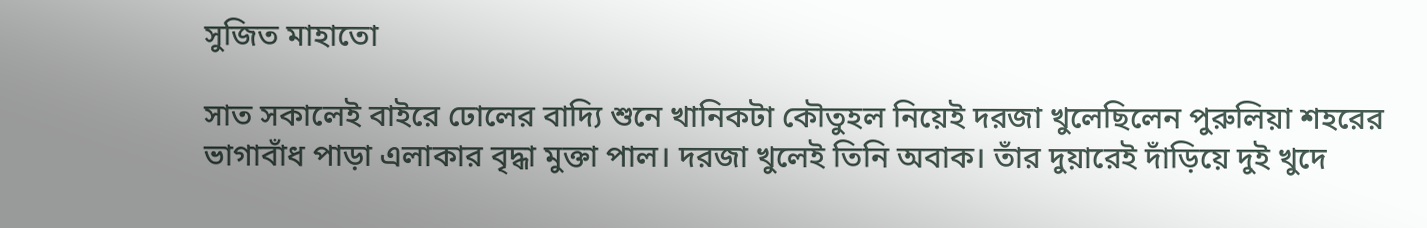সুজিত মাহাতো

সাত সকালেই বাইরে ঢোলের বাদ্যি শুনে খানিকটা কৌতুহল নিয়েই দরজা খুলেছিলেন পুরুলিয়া শহরের ভাগাবাঁধ পাড়া এলাকার বৃদ্ধা মুক্তা পাল। দরজা খুলেই তিনি অবাক। তাঁর দুয়ারেই দাঁড়িয়ে দুই খুদে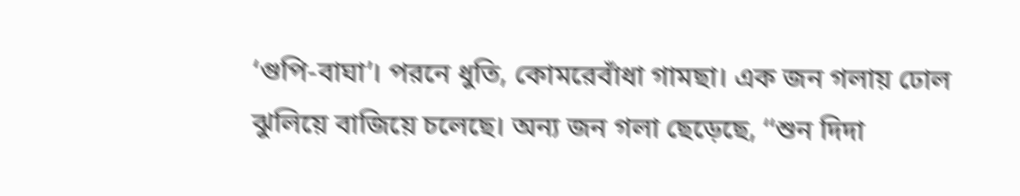‘গুপি-বাঘা’। পরনে ধুতি, কোমরেবাঁধা গামছা। এক জন গলায় ঢোল ঝুলিয়ে বাজিয়ে চলেছে। অন্য জন গলা ছেড়েছে, ‘‘শুন দিদা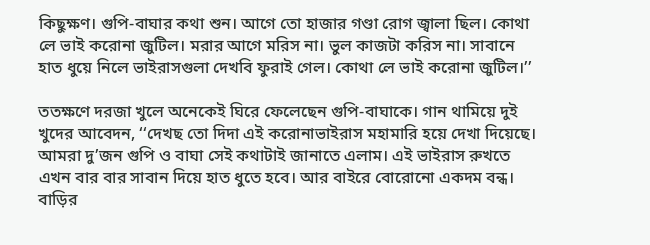কিছুক্ষণ। গুপি-বাঘার কথা শুন। আগে তো হাজার গণ্ডা রোগ জ্বালা ছিল। কোথা লে ভাই করোনা জুটিল। মরার আগে মরিস না। ভুল কাজটা করিস না। সাবানে হাত ধুয়ে নিলে ভাইরাসগুলা দেখবি ফুরাই গেল। কোথা লে ভাই করোনা জুটিল।’’

ততক্ষণে দরজা খুলে অনেকেই ঘিরে ফেলেছেন গুপি-বাঘাকে। গান থামিয়ে দুই খুদের আবেদন, ‘‘দেখছ তো দিদা এই করোনাভাইরাস মহামারি হয়ে দেখা দিয়েছে। আমরা দু’জন গুপি ও বাঘা সেই কথাটাই জানাতে এলাম। এই ভাইরাস রুখতে এখন বার বার সাবান দিয়ে হাত ধুতে হবে। আর বাইরে বোরোনো একদম বন্ধ। বাড়ির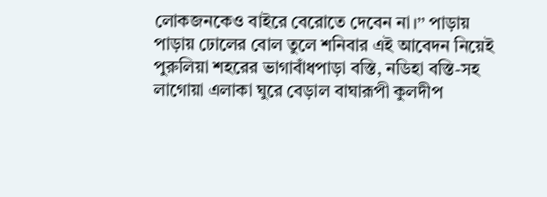লোকজনকেও বাইরে বেরোতে দেবেন না।’’ পাড়ায় পাড়ায় ঢোলের বোল তুলে শনিবার এই আবেদন নিয়েই পুরুলিয়া শহরের ভাগাবাঁধপাড়া বস্তি, নডিহা বস্তি-সহ লাগোয়া এলাকা ঘুরে বেড়াল বাঘারূপী কুলদীপ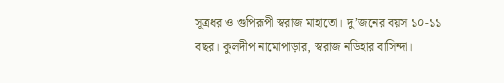সূত্রধর ও গুপিরূপী স্বরাজ মাহাতো। দু’জনের বয়স ১০-১১ বছর। কুলদীপ নামোপাড়ার, স্বরাজ নডিহার বাসিন্দা।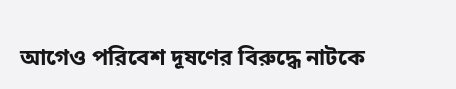আগেও পরিবেশ দূষণের বিরুদ্ধে নাটকে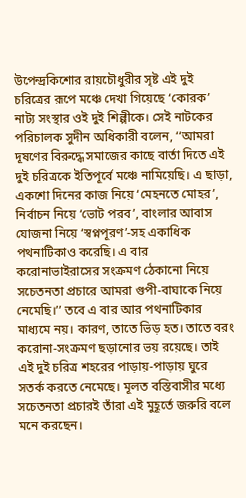উপেন্দ্রকিশোর রায়চৌধুরীর সৃষ্ট এই দুই চরিত্রের রূপে মঞ্চে দেখা গিয়েছে ‘কোরক’ নাট্য সংস্থার ওই দুই শিল্পীকে। সেই নাটকের পরিচালক সুদীন অধিকারী বলেন, ‘‘আমরা দূষণের বিরুদ্ধে সমাজের কাছে বার্তা দিতে এই দুই চরিত্রকে ইতিপূর্বে মঞ্চে নামিয়েছি। এ ছাড়া, একশো দিনের কাজ নিয়ে ‘মেহনতে মোহর’, নির্বাচন নিয়ে ‘ভোট পরব’, বাংলার আবাস যোজনা নিয়ে ‘স্বপ্নপূরণ’-সহ একাধিক পথনাটিকাও করেছি। এ বার করোনাভাইরাসের সংক্রমণ ঠেকানো নিয়ে সচেতনতা প্রচারে আমরা গুপী-বাঘাকে নিয়ে নেমেছি।’’ তবে এ বার আর পথনাটিকার মাধ্যমে নয়। কারণ, তাতে ভিড় হত। তাতে বরং করোনা-সংক্রমণ ছড়ানোর ভয় রয়েছে। তাই এই দুই চরিত্র শহরের পাড়ায়-পাড়ায় ঘুরে সতর্ক করতে নেমেছে। মূলত বস্তিবাসীর মধ্যে সচেতনতা প্রচারই তাঁরা এই মুহূর্তে জরুরি বলে মনে করছেন।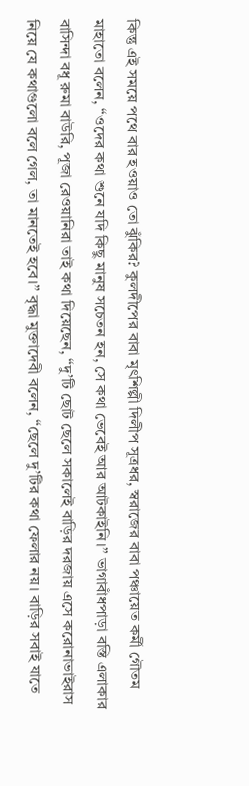কিন্তু এই সময়ে পথে বার হওয়াও তো ঝুঁকির? কুলদীপের বাবা মৃৎশিল্পী দিলীপ সূত্রধর, স্বরাজের বাবা পঞ্চায়েত কর্মী গৌতম মাহাতো বলেন, ‘‘ওদের কথা শুনে যদি কিছু মানুষ সচেতন হন, সে কথা ভেবেই আর আটকাইনি।’’ ভাগাবাঁধপাড়া বস্তি এলাকার বাসিন্দা বধূ রুমা বাউরি, পূজা রেওয়ানিরা তাই কথা দিয়েছেন, ‘‘দু’টি ছোট ছেলে সকালেই বাড়ির দরজায় এসে করোনাভাইরাস নিয়ে যে কথাগুলো বলে গেল, তা মানতেই হবে।’’ বৃদ্ধা মুক্তাদেবী বলেন, ‘‘ছেলে দু’টির কথা ফেলার নয়। বাড়ির সবাই যাতে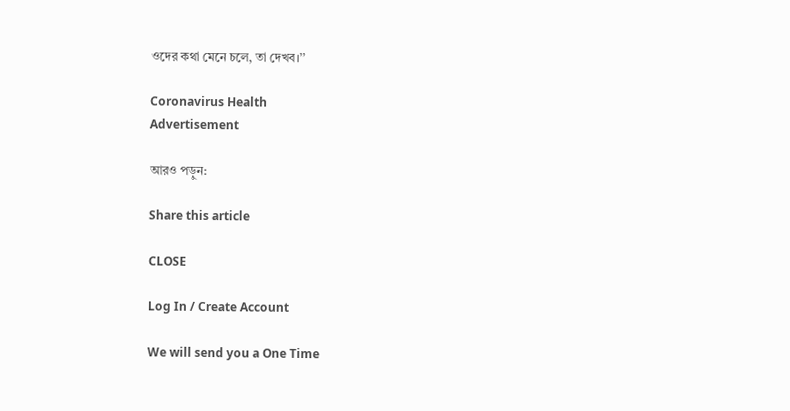ওদের কথা মেনে চলে, তা দেখব।’’

Coronavirus Health
Advertisement

আরও পড়ুন:

Share this article

CLOSE

Log In / Create Account

We will send you a One Time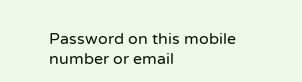Password on this mobile number or email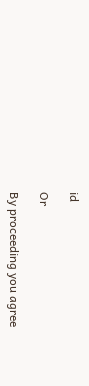id

Or

By proceeding you agree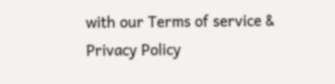with our Terms of service & Privacy Policy